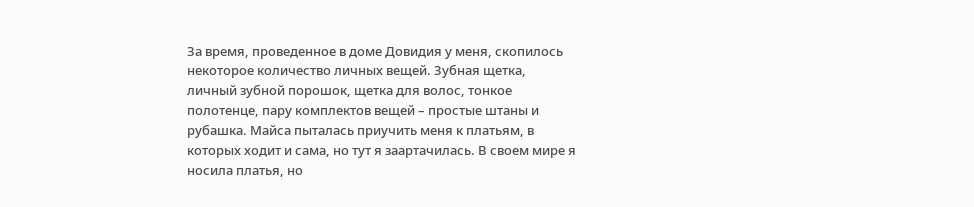За время, проведенное в доме Довидия у меня, скопилось некоторое количество личных вещей. Зубная щетка, личный зубной порошок, щетка для волос, тонкое полотенце, пару комплектов вещей – простые штаны и рубашка. Майса пыталась приучить меня к платьям, в которых ходит и сама, но тут я заартачилась. В своем мире я носила платья, но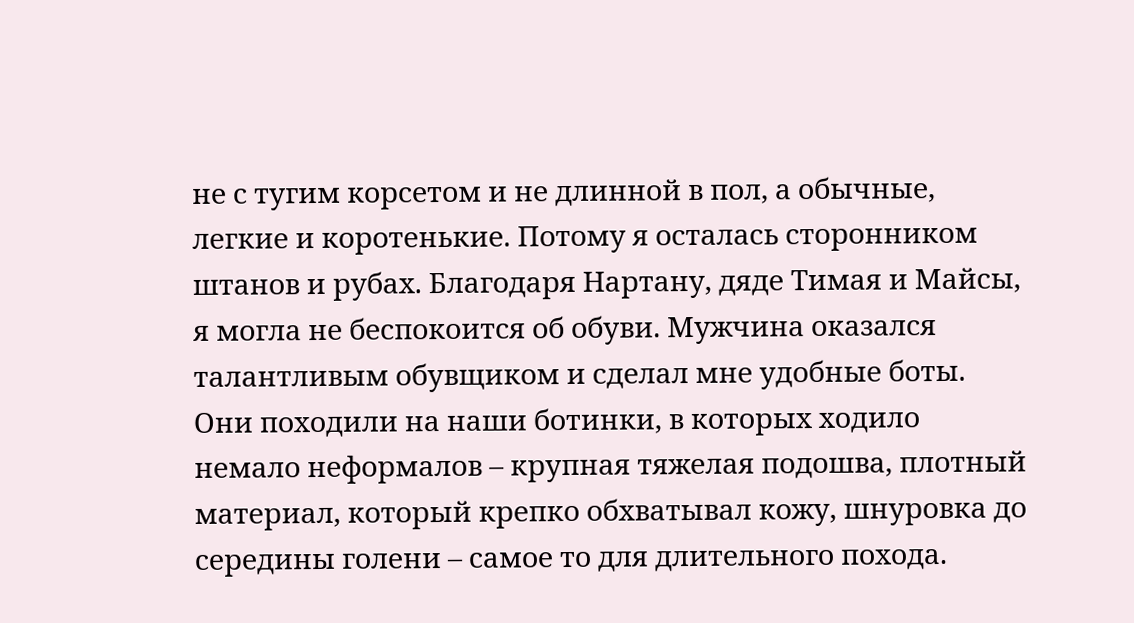не с тугим корсетом и не длинной в пол, а обычные, легкие и коротенькие. Потому я осталась сторонником штанов и рубах. Благодаря Нартану, дяде Тимая и Майсы, я могла не беспокоится об обуви. Мужчина оказался талантливым обувщиком и сделал мне удобные боты. Они походили на наши ботинки, в которых ходило немало неформалов – крупная тяжелая подошва, плотный материал, который крепко обхватывал кожу, шнуровка до середины голени – самое то для длительного похода.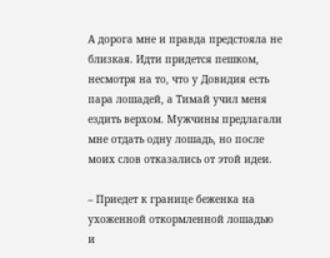А дорога мне и правда предстояла не близкая. Идти придется пешком, несмотря на то, что у Довидия есть пара лошадей, а Тимай учил меня ездить верхом. Мужчины предлагали мне отдать одну лошадь, но после моих слов отказались от этой идеи.

– Приедет к границе беженка на ухоженной откормленной лошадью и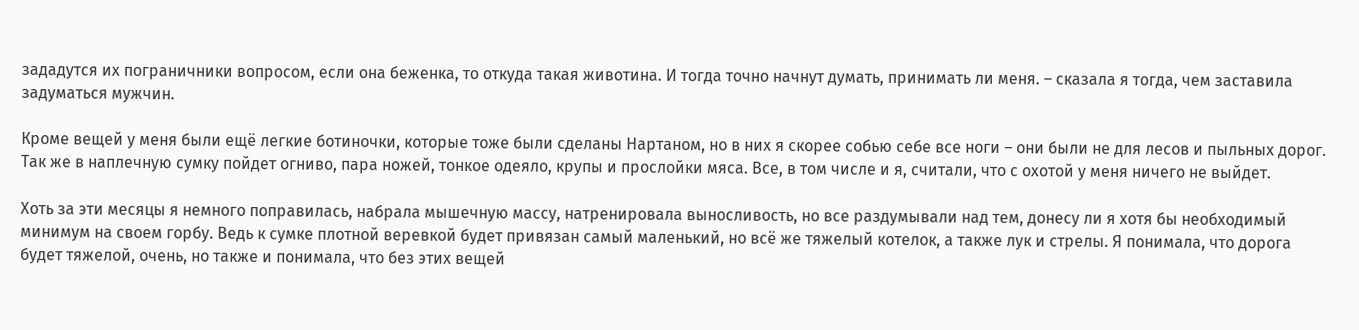зададутся их пограничники вопросом, если она беженка, то откуда такая животина. И тогда точно начнут думать, принимать ли меня. – сказала я тогда, чем заставила задуматься мужчин.

Кроме вещей у меня были ещё легкие ботиночки, которые тоже были сделаны Нартаном, но в них я скорее собью себе все ноги – они были не для лесов и пыльных дорог. Так же в наплечную сумку пойдет огниво, пара ножей, тонкое одеяло, крупы и прослойки мяса. Все, в том числе и я, считали, что с охотой у меня ничего не выйдет.

Хоть за эти месяцы я немного поправилась, набрала мышечную массу, натренировала выносливость, но все раздумывали над тем, донесу ли я хотя бы необходимый минимум на своем горбу. Ведь к сумке плотной веревкой будет привязан самый маленький, но всё же тяжелый котелок, а также лук и стрелы. Я понимала, что дорога будет тяжелой, очень, но также и понимала, что без этих вещей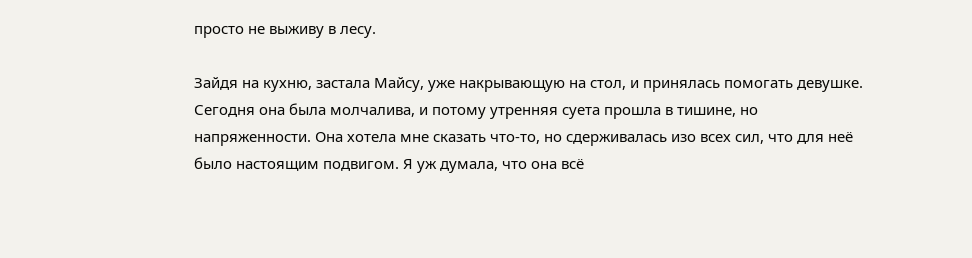просто не выживу в лесу.

Зайдя на кухню, застала Майсу, уже накрывающую на стол, и принялась помогать девушке. Сегодня она была молчалива, и потому утренняя суета прошла в тишине, но напряженности. Она хотела мне сказать что-то, но сдерживалась изо всех сил, что для неё было настоящим подвигом. Я уж думала, что она всё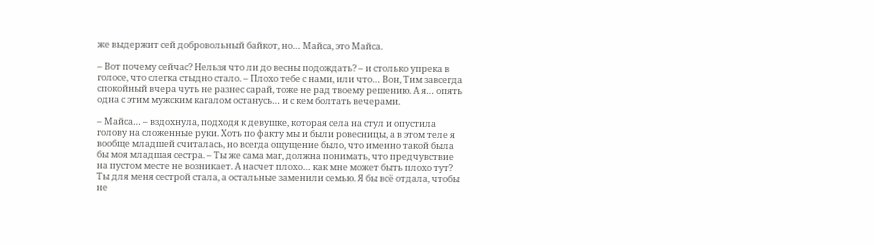же выдержит сей добровольный байкот, но… Майса, это Майса.

– Вот почему сейчас? Нельзя что ли до весны подождать? – и столько упрека в голосе, что слегка стыдно стало. – Плохо тебе с нами, или что… Вон, Тим завсегда спокойный вчера чуть не разнес сарай, тоже не рад твоему решению. А я… опять одна с этим мужским кагалом останусь… и с кем болтать вечерами.

– Майса… – вздохнула, подходя к девушке, которая села на стул и опустила голову на сложенные руки. Хоть по факту мы и были ровесницы, а в этом теле я вообще младшей считалась, но всегда ощущение было, что именно такой была бы моя младшая сестра. – Ты же сама маг, должна понимать, что предчувствие на пустом месте не возникает. А насчет плохо… как мне может быть плохо тут? Ты для меня сестрой стала, а остальные заменили семью. Я бы всё отдала, чтобы не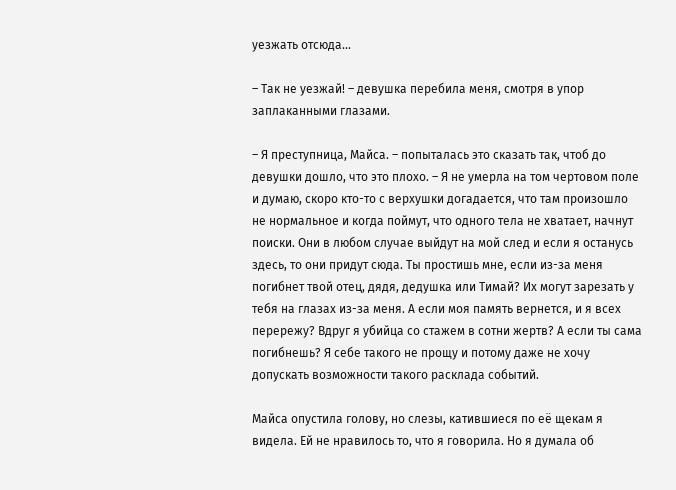уезжать отсюда…

– Так не уезжай! – девушка перебила меня, смотря в упор заплаканными глазами.

– Я преступница, Майса. – попыталась это сказать так, чтоб до девушки дошло, что это плохо. – Я не умерла на том чертовом поле и думаю, скоро кто-то с верхушки догадается, что там произошло не нормальное и когда поймут, что одного тела не хватает, начнут поиски. Они в любом случае выйдут на мой след и если я останусь здесь, то они придут сюда. Ты простишь мне, если из-за меня погибнет твой отец, дядя, дедушка или Тимай? Их могут зарезать у тебя на глазах из-за меня. А если моя память вернется, и я всех перережу? Вдруг я убийца со стажем в сотни жертв? А если ты сама погибнешь? Я себе такого не прощу и потому даже не хочу допускать возможности такого расклада событий.

Майса опустила голову, но слезы, катившиеся по её щекам я видела. Ей не нравилось то, что я говорила. Но я думала об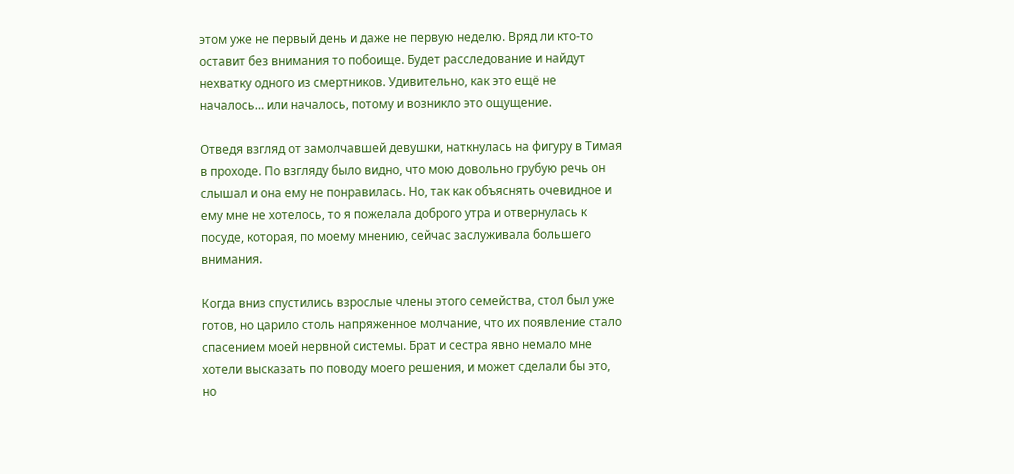этом уже не первый день и даже не первую неделю. Вряд ли кто-то оставит без внимания то побоище. Будет расследование и найдут нехватку одного из смертников. Удивительно, как это ещё не началось… или началось, потому и возникло это ощущение.

Отведя взгляд от замолчавшей девушки, наткнулась на фигуру в Тимая в проходе. По взгляду было видно, что мою довольно грубую речь он слышал и она ему не понравилась. Но, так как объяснять очевидное и ему мне не хотелось, то я пожелала доброго утра и отвернулась к посуде, которая, по моему мнению, сейчас заслуживала большего внимания.

Когда вниз спустились взрослые члены этого семейства, стол был уже готов, но царило столь напряженное молчание, что их появление стало спасением моей нервной системы. Брат и сестра явно немало мне хотели высказать по поводу моего решения, и может сделали бы это, но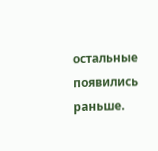остальные появились раньше.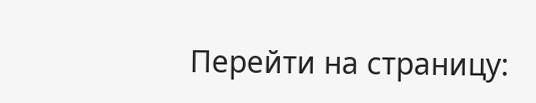Перейти на страницу: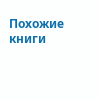Похожие книги